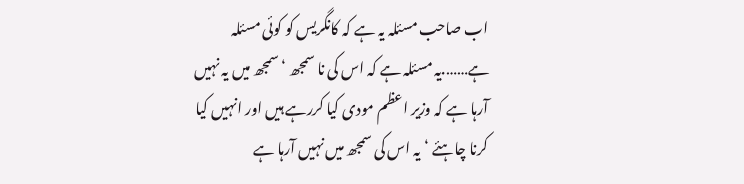اب صاحب مسئلہ یہ ہے کہ کانگریس کو کوئی مسئلہ ہے…….یہ مسئلہ ہے کہ اس کی نا سمجھ ‘ سمجھ میں یہ نہیں آرہا ہے کہ وزیر اعظم مودی کیا کررہے ہیں اور انہیں کیا کرنا چاہئے ‘ یہ اس کی سمجھ میں نہیں آرہا ہے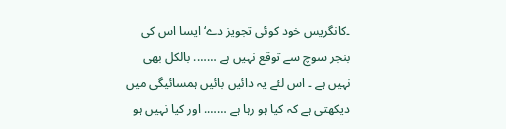۔کانگریس خود کوئی تجویز دے‘ ایسا اس کی بنجر سوچ سے توقع نہیں ہے ……. بالکل بھی نہیں ہے ۔ اس لئے یہ دائیں بائیں ہمسائیگی میں دیکھتی ہے کہ کیا ہو رہا ہے ……. اور کیا نہیں ہو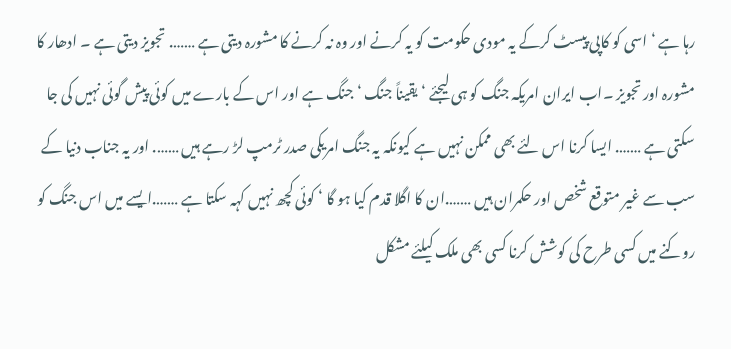رہا ہے ‘اسی کو کاپی پیسٹ کرکے یہ مودی حکومت کو یہ کرنے اور وہ نہ کرنے کا مشورہ دیتی ہے ……. تجویز دیتی ہے ۔ ادھار کا مشورہ اور تجویز ۔اب ایران امریکہ جنگ کو ہی لیجئے ‘ یقیناً جنگ ‘ جنگ ہے اور اس کے بارے میں کوئی پیش گوئی نہیں کی جا سکتی ہے ……. ایسا کرنا اس لئے بھی ممکن نہیں ہے کیونکہ یہ جنگ امریکی صدر ٹرمپ لڑ رہے ہیں ……. اور یہ جناب دنیا کے سب سے غیر متوقع شخص اور حکمران ہیں …….ان کا اگلا قدم کیا ہو گا ‘ کوئی کچھ نہیں کہہ سکتا ہے …….ایسے میں اس جنگ کو روکنے میں کسی طرح کی کوشش کرنا کسی بھی ملک کیلئے مشکل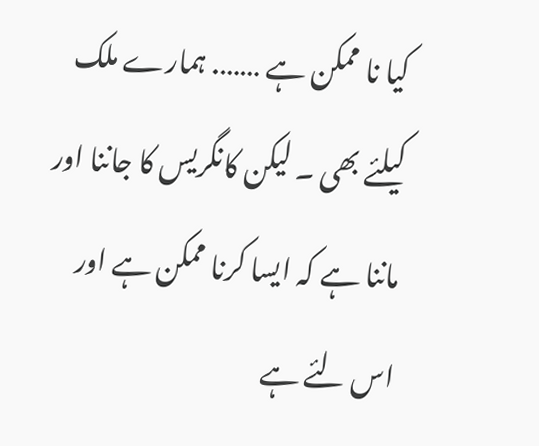کیا نا ممکن ہے ……. ہمارے ملک کیلئے بھی ۔ لیکن کانگریس کا جاننا اور ماننا ہے کہ ایسا کرنا ممکن ہے اور اس لئے ہے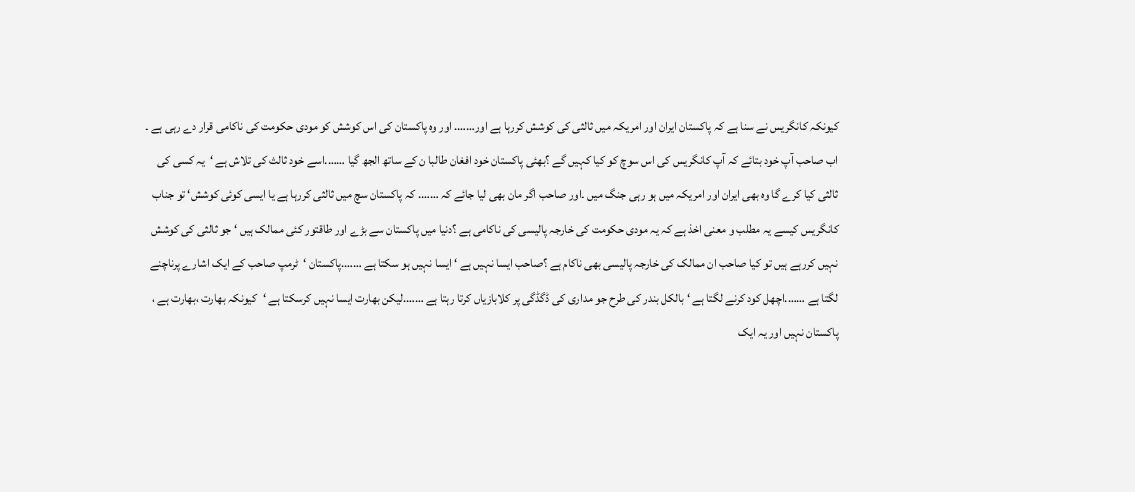کیونکہ کانگریس نے سنا ہے کہ پاکستان ایران اور امریکہ میں ثالثی کی کوشش کررہا ہے اور……. اور وہ پاکستان کی اس کوشش کو مودی حکومت کی ناکامی قرار دے رہی ہے ۔ اب صاحب آپ خود بتائے کہ آپ کانگریس کی اس سوچ کو کیا کہیں گے ؟بھئی پاکستان خود افغان طالبا ن کے ساتھ الجھ گیا …….اسے خود ثالث کی تلاش ہے ‘یہ کسی کی ثالثی کیا کرے گا وہ بھی ایران اور امریکہ میں ہو رہی جنگ میں ۔اور صاحب اگر مان بھی لیا جائے کہ ……. کہ پاکستان سچ میں ثالثی کررہا ہے یا ایسی کوئی کوشش‘ تو جناب کانگریس کیسے یہ مطلب و معنی اخذ ہے کہ یہ مودی حکومت کی خارجہ پالیسی کی ناکامی ہے ؟دنیا میں پاکستان سے بڑے اور طاقتور کئی ممالک ہیں ‘ جو ثالثی کی کوشش نہیں کررہے ہیں تو کیا صاحب ان ممالک کی خارجہ پالیسی بھی ناکام ہے ؟صاحب ایسا نہیں ہے ‘ ایسا نہیں ہو سکتا ہے …….پاکستان ‘ٹرمپ صاحب کے ایک اشارے پرناچنے لگتا ہے …….اچھل کود کرنے لگتا ہے ‘ بالکل بندر کی طرح جو مداری کی ڈگڈگی پر کلابازیاں کرتا رہتا ہے …….لیکن بھارت ایسا نہیں کرسکتا ہے ‘کیونکہ بھارت ،بھارت ہے ، پاکستان نہیں اور یہ ایک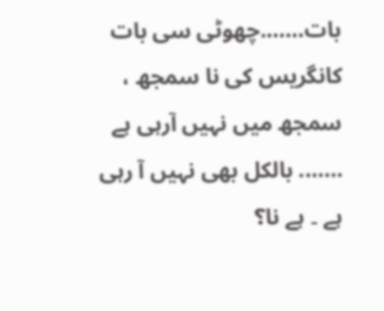بات…….چھوٹی سی بات کانگریس کی نا سمجھ ، سمجھ میں نہیں آرہی ہے ……. بالکل بھی نہیں آ رہی ہے ۔ ہے نا؟